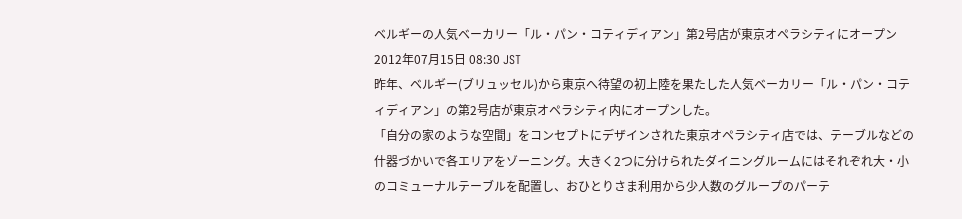ベルギーの人気ベーカリー「ル・パン・コティディアン」第2号店が東京オペラシティにオープン
2012年07月15日 08:30 JST
昨年、ベルギー(ブリュッセル)から東京へ待望の初上陸を果たした人気ベーカリー「ル・パン・コティディアン」の第2号店が東京オペラシティ内にオープンした。
「自分の家のような空間」をコンセプトにデザインされた東京オペラシティ店では、テーブルなどの什器づかいで各エリアをゾーニング。大きく2つに分けられたダイニングルームにはそれぞれ大・小のコミューナルテーブルを配置し、おひとりさま利用から少人数のグループのパーテ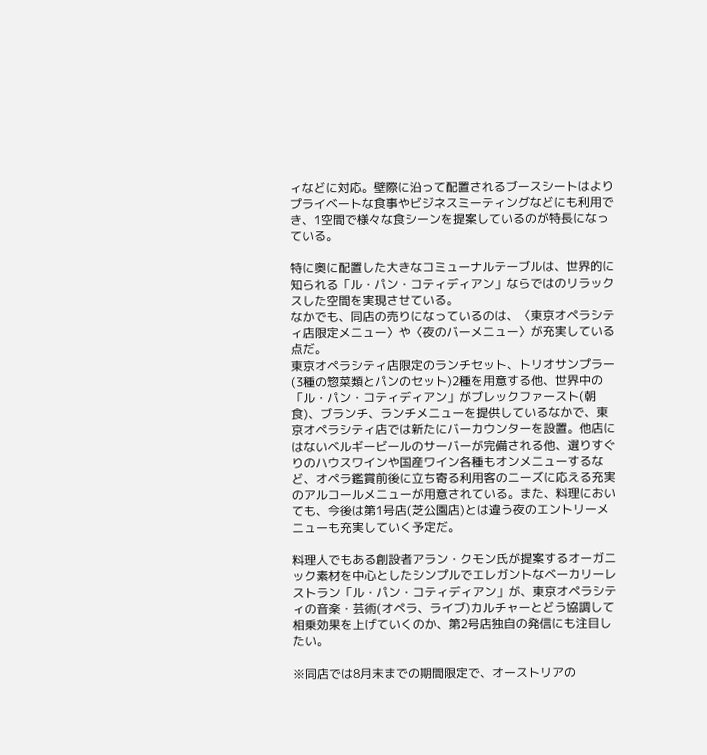ィなどに対応。壁際に沿って配置されるブースシートはよりプライベートな食事やビジネスミーティングなどにも利用でき、1空間で様々な食シーンを提案しているのが特長になっている。

特に奥に配置した大きなコミューナルテーブルは、世界的に知られる「ル・パン・コティディアン」ならではのリラックスした空間を実現させている。
なかでも、同店の売りになっているのは、〈東京オペラシティ店限定メニュー〉や〈夜のバーメニュー〉が充実している点だ。
東京オペラシティ店限定のランチセット、トリオサンプラー(3種の惣菜類とパンのセット)2種を用意する他、世界中の「ル・パン・コティディアン」がブレックファースト(朝食)、ブランチ、ランチメニューを提供しているなかで、東京オペラシティ店では新たにバーカウンターを設置。他店にはないベルギービールのサーバーが完備される他、選りすぐりのハウスワインや国産ワイン各種もオンメニューするなど、オペラ鑑賞前後に立ち寄る利用客のニーズに応える充実のアルコールメニューが用意されている。また、料理においても、今後は第1号店(芝公園店)とは違う夜のエントリーメニューも充実していく予定だ。

料理人でもある創設者アラン・クモン氏が提案するオーガニック素材を中心としたシンプルでエレガントなベーカリーレストラン「ル・パン・コティディアン」が、東京オペラシティの音楽・芸術(オペラ、ライブ)カルチャーとどう協調して相乗効果を上げていくのか、第2号店独自の発信にも注目したい。

※同店では8月末までの期間限定で、オーストリアの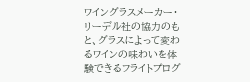ワイングラスメーカー・リーデル社の協力のもと、グラスによって変わるワインの味わいを体験できるフライトプログ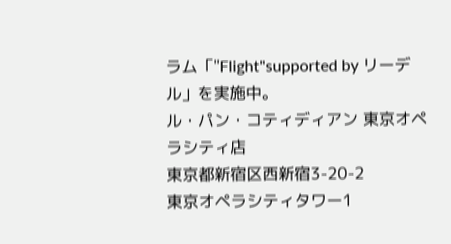ラム「"Flight"supported by リーデル」を実施中。
ル・パン・コティディアン 東京オペラシティ店
東京都新宿区西新宿3-20-2
東京オペラシティタワー1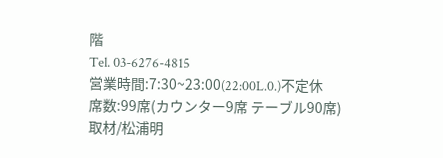階
Tel. 03-6276-4815
営業時間:7:30~23:00(22:00L.0.)不定休
席数:99席(カウンター9席 テーブル90席)
取材/松浦明